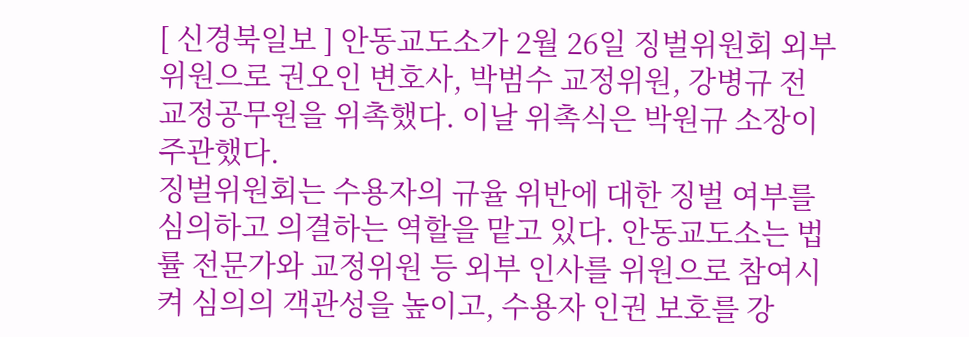[ 신경북일보 ] 안동교도소가 2월 26일 징벌위원회 외부 위원으로 권오인 변호사, 박범수 교정위원, 강병규 전 교정공무원을 위촉했다. 이날 위촉식은 박원규 소장이 주관했다.
징벌위원회는 수용자의 규율 위반에 대한 징벌 여부를 심의하고 의결하는 역할을 맡고 있다. 안동교도소는 법률 전문가와 교정위원 등 외부 인사를 위원으로 참여시켜 심의의 객관성을 높이고, 수용자 인권 보호를 강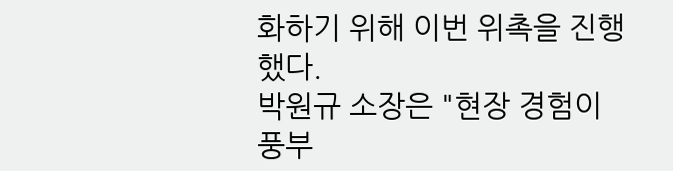화하기 위해 이번 위촉을 진행했다.
박원규 소장은 "현장 경험이 풍부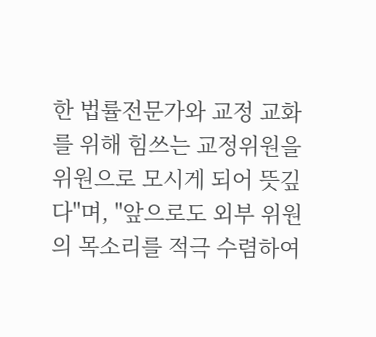한 법률전문가와 교정 교화를 위해 힘쓰는 교정위원을 위원으로 모시게 되어 뜻깊다"며, "앞으로도 외부 위원의 목소리를 적극 수렴하여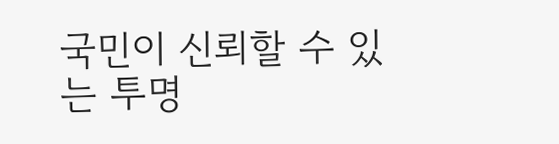국민이 신뢰할 수 있는 투명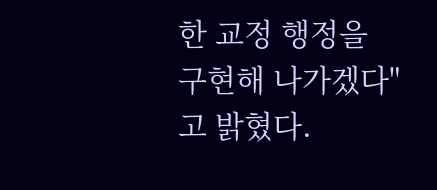한 교정 행정을 구현해 나가겠다"고 밝혔다.